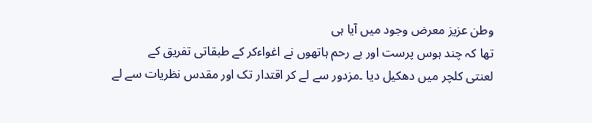وطن عزیز معرض وجود میں آیا ہی
تھا کہ چند ہوس پرست اور بے رحم ہاتھوں نے اغواءکر کے طبقاتی تفریق کے
لعنتی کلچر میں دھکیل دیا ۔مزدور سے لے کر اقتدار تک اور مقدس نظریات سے لے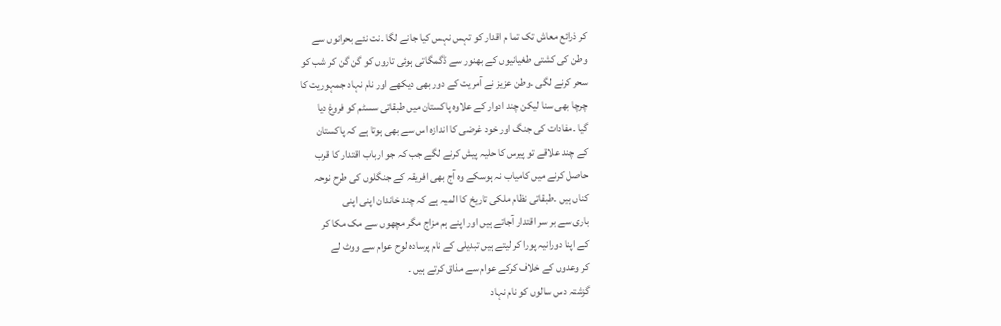کر ذرائع معاش تک تما م اقدار کو تہس نہس کیا جانے لگا ۔نت نئے بحرانوں سے
وطن کی کشتی طغیانیوں کے بھنور سے ڈگمگاتی ہوئی تاروں کو گن گن کر شب کو
سحر کرنے لگی ۔وطن عزیز نے آمریت کے دور بھی دیکھے اور نام نہاد جمہوریت کا
چرچا بھی سنا لیکن چند ادوار کے علاوہ پاکستان میں طبقاتی سسٹم کو فروغ دیا
گیا ۔مفادات کی جنگ اور خود غرضی کا اندازہ اس سے بھی ہوتا ہے کہ پاکستان
کے چند علاقے تو پیرس کا حلیہ پیش کرنے لگے جب کہ جو ارباب اقتدار کا قرب
حاصل کرنے میں کامیاب نہ ہوسکے وہ آج بھی افریقہ کے جنگلوں کی طرح نوحہ
کناں ہیں ۔طبقاتی نظام ملکی تاریخ کا المیہ ہے کہ چند خاندان اپنی اپنی
باری سے بر سر اقتدار آجاتے ہیں اور اپنے ہم مزاج مگر مچھوں سے مک مکا کر
کے اپنا دورانیہ پورا کر لیتے ہیں تبدیلی کے نام پرسادہ لوح عوام سے ووٹ لے
کر وعدوں کے خلاف کرکے عوام سے مذاق کرتے ہیں ۔
گزشتہ دس سالوں کو نام نہاد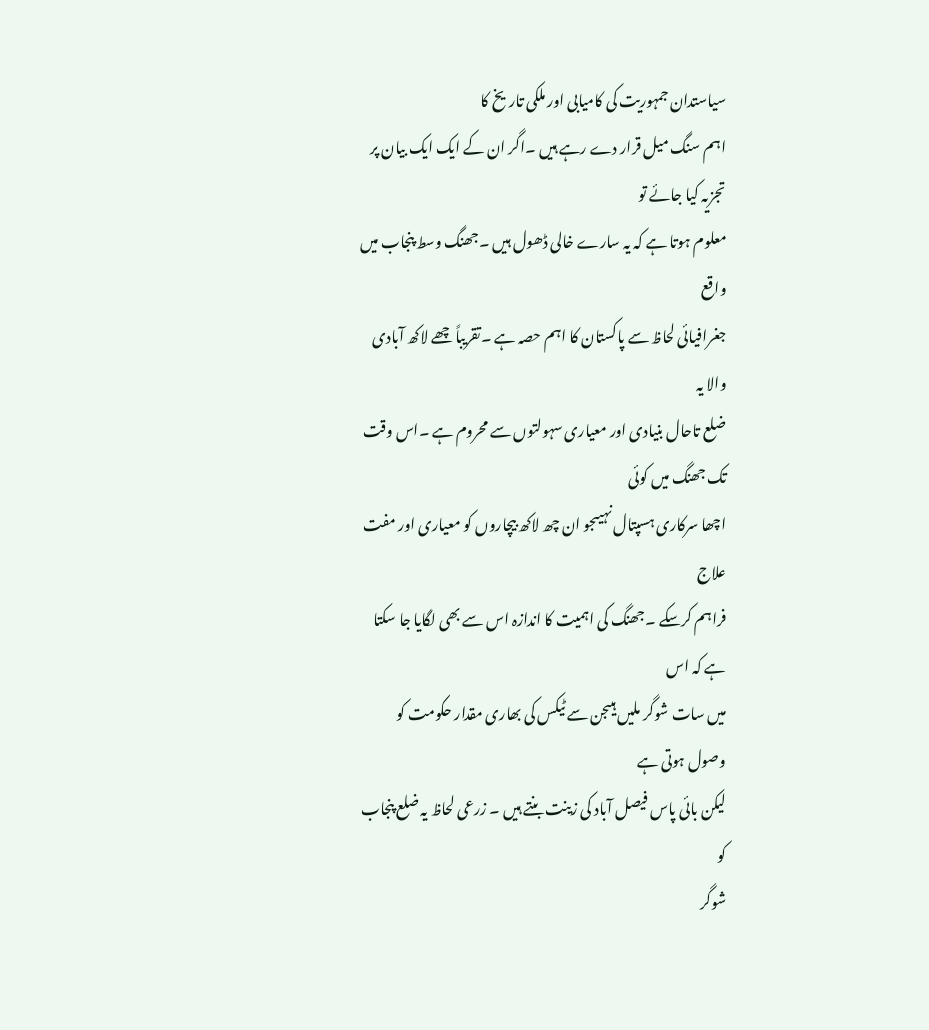سیاستدان جمہوریت کی کامیابی اور ملکی تاریخ کا
اہم سنگ میل قرار دے رہے ہیں ۔اگر ان کے ایک ایک بیان پر تجزیہ کیا جائے تو
معلوم ہوتا ہے کہ یہ سارے خالی ڈھول ہیں ۔جھنگ وسط پنجاب میں واقع
جغرافیائی لحاظ سے پاکستان کا اہم حصہ ہے ۔تقریباً چھے لاکھ آبادی والا یہ
ضلع تاحال بنیادی اور معیاری سہولتوں سے محروم ہے ۔اس وقت تک جھنگ میں کوئی
اچھا سرکاری ہسپتال نہیںجو ان چھ لاکھ بیچاروں کو معیاری اور مفت علاج
فراہم کرسکے ۔جھنگ کی اہمیت کا اندازہ اس سے بھی لگایا جا سکتا ہے کہ اس
میں سات شوگر ملیں ہیںجن سے ٹیکس کی بھاری مقدار حکومت کو وصول ہوتی ہے
لیکن بائی پاس فیصل آباد کی زینت بنتے ہیں ۔ زرعی لحاظ یہ ضلع پنجاب کو
شوگر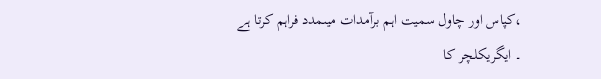،کپاس اور چاول سمیت اہم برآمدات میںمدد فراہم کرتا ہے ۔ ایگریکلچر کا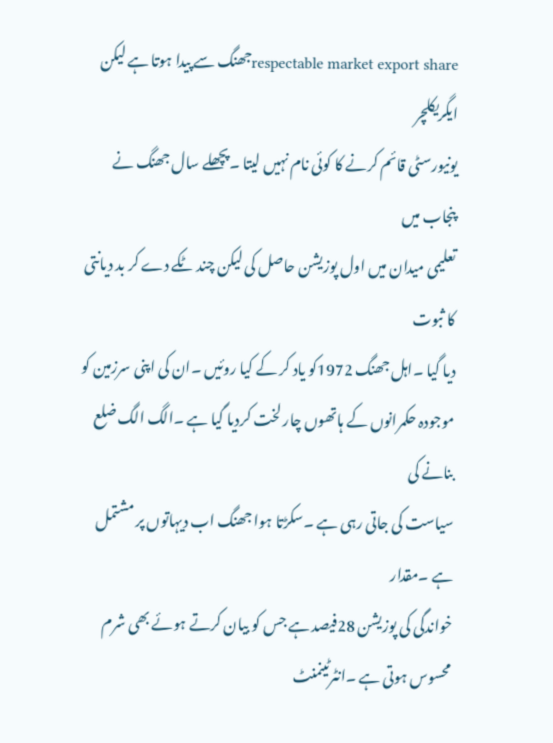respectable market export shareجھنگ سے پیدا ہوتا ہے لیکن ایگریکلچر
یونیورسٹی قائم کرنے کا کوئی نام نہیں لیتا ۔پچھلے سال جھنگ نے پنجاب میں
تعلیمی میدان میں اول پوزیشن حاصل کی لیکن چند ٹکے دے کر بد دیانتی کا ثبوت
دیا گیا ۔اہل جھنگ 1972کو یاد کر کے کیا روئیں ۔ان کی اپنی سرزمین کو
موجودہ حکمرانوں کے ہاتھوں چار لخت کردیا گیا ہے ۔الگ الگ ضلع بنانے کی
سیاست کی جاتی رہی ہے ۔سکڑتا ہوا جھنگ اب دیہاتوں پر مشتمل ہے ۔مقدار
خواندگی کی پوزیشن 28فیصد ہے جس کو بیان کرتے ہوئے بھی شرم محسوس ہوتی ہے ۔انٹرٹینمنٹ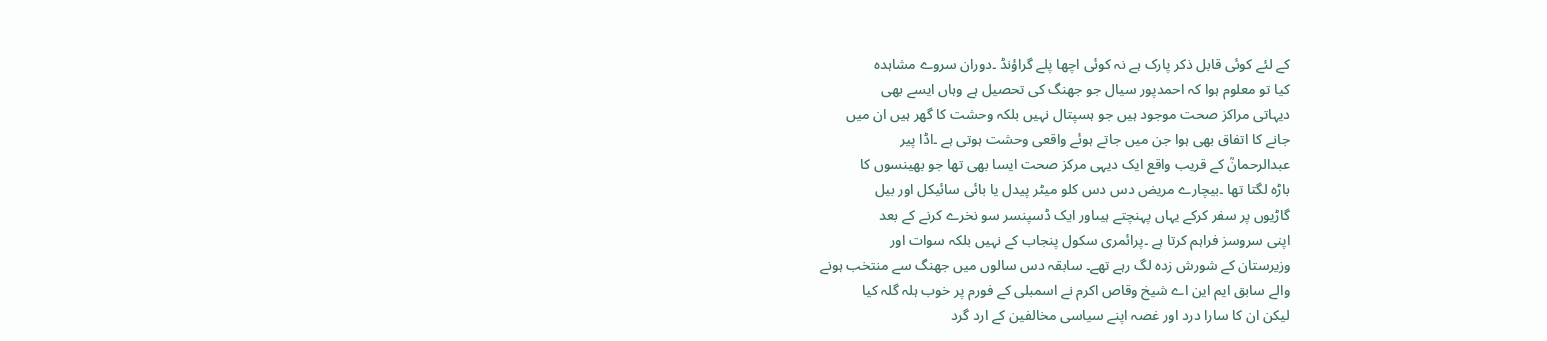کے لئے کوئی قابل ذکر پارک ہے نہ کوئی اچھا پلے گراؤنڈ ۔دوران سروے مشاہدہ
کیا تو معلوم ہوا کہ احمدپور سیال جو جھنگ کی تحصیل ہے وہاں ایسے بھی
دیہاتی مراکز صحت موجود ہیں جو ہسپتال نہیں بلکہ وحشت کا گھر ہیں ان میں
جانے کا اتفاق بھی ہوا جن میں جاتے ہوئے واقعی وحشت ہوتی ہے ۔اڈا پیر
عبدالرحمانؒ کے قریب واقع ایک دیہی مرکز صحت ایسا بھی تھا جو بھینسوں کا
باڑہ لگتا تھا ۔بیچارے مریض دس دس کلو میٹر پیدل یا بائی سائیکل اور بیل
گاڑیوں پر سفر کرکے یہاں پہنچتے ہیںاور ایک ڈسپنسر سو نخرے کرنے کے بعد
اپنی سروسز فراہم کرتا ہے ۔پرائمری سکول پنجاب کے نہیں بلکہ سوات اور
وزیرستان کے شورش زدہ لگ رہے تھے۔ سابقہ دس سالوں میں جھنگ سے منتخب ہونے
والے سابق ایم این اے شیخ وقاص اکرم نے اسمبلی کے فورم پر خوب ہلہ گلہ کیا
لیکن ان کا سارا درد اور غصہ اپنے سیاسی مخالفین کے ارد گرد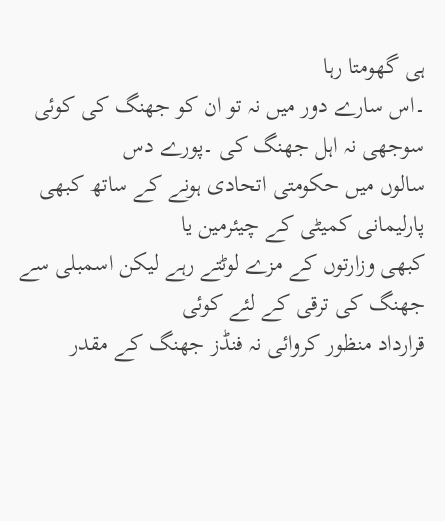ہی گھومتا رہا
۔اس سارے دور میں نہ تو ان کو جھنگ کی کوئی سوجھی نہ اہل جھنگ کی ۔پورے دس
سالوں میں حکومتی اتحادی ہونے کے ساتھ کبھی پارلیمانی کمیٹی کے چیئرمین یا
کبھی وزارتوں کے مزے لوٹتے رہے لیکن اسمبلی سے جھنگ کی ترقی کے لئے کوئی
قرارداد منظور کروائی نہ فنڈز جھنگ کے مقدر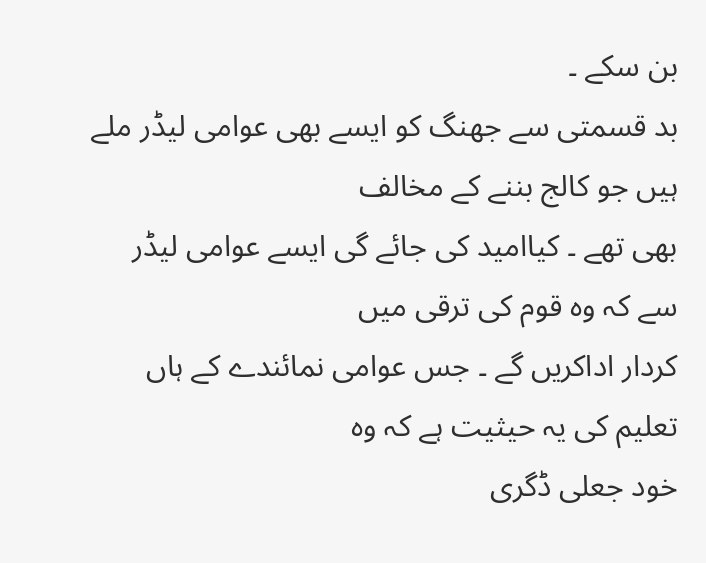بن سکے ۔
بد قسمتی سے جھنگ کو ایسے بھی عوامی لیڈر ملے ہیں جو کالج بننے کے مخالف
بھی تھے ۔ کیاامید کی جائے گی ایسے عوامی لیڈر سے کہ وہ قوم کی ترقی میں
کردار اداکریں گے ۔ جس عوامی نمائندے کے ہاں تعلیم کی یہ حیثیت ہے کہ وہ
خود جعلی ڈگری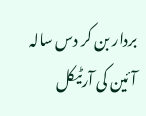بردار بن کر دس سالہ آئین کی آرٹیکل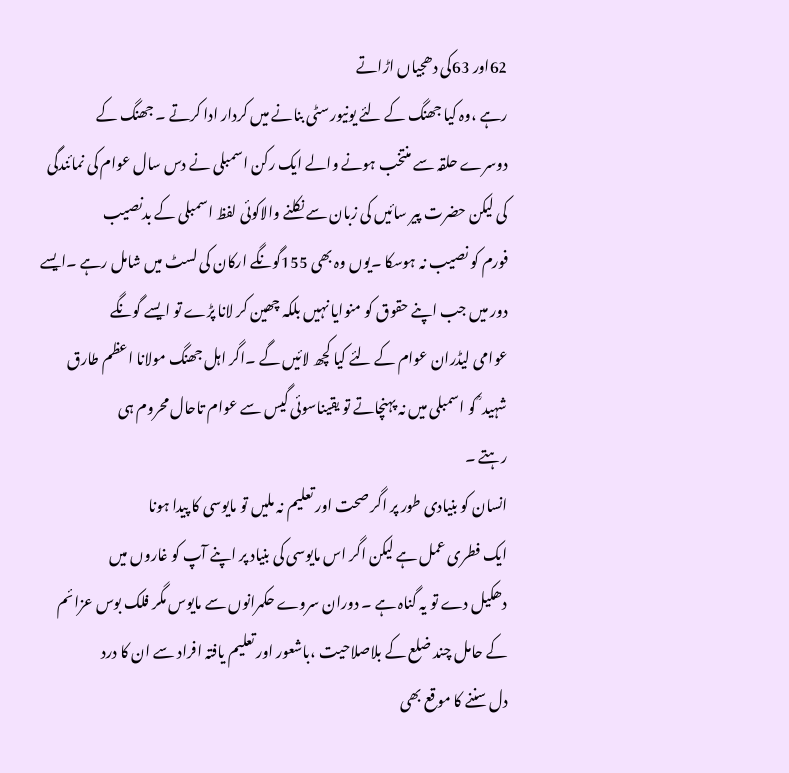62اور 63کی دھجیاں اڑاتے
رہے ،وہ کیا جھنگ کے لئے یونیورسٹی بنانے میں کردار ادا کرتے ۔ جھنگ کے
دوسرے حلقہ سے منتخب ہونے والے ایک رکن اسمبلی نے دس سال عوام کی نمائندگی
کی لیکن حضرت پیر سائیں کی زبان سے نکلنے والاکوئی لفظ اسمبلی کے بدنصیب
فورم کو نصیب نہ ہوسکا ۔یوں وہ بھی 155گونگے ارکان کی لسٹ میں شامل رہے ۔ایسے
دور میں جب اپنے حقوق کو منوایا نہیں بلکہ چھین کر لانا پڑے تو ایسے گونگے
عوامی لیڈران عوام کے لئے کیا کچھ لائیں گے ۔اگر اہل جھنگ مولانا اعظم طارق
شہید ؒ کو اسمبلی میں نہ پہنچاتے تو یقیناسوئی گیس سے عوام تاحال محروم ہی
رہتے ۔
انسان کو بنیادی طور پر اگر صحت اور تعلیم نہ ملیں تو مایوسی کا پیدا ہونا
ایک فطری عمل ہے لیکن اگر اس مایوسی کی بنیاد پر اپنے آپ کو غاروں میں
دھکیل دے تو یہ گناہ ہے ۔ دوران سروے حکمرانوں سے مایوس مگر فلک بوس عزائم
کے حامل چند ضلع کے بلاصلاحیت ،باشعور اور تعلیم یافتہ افراد سے ان کا درد
دل سننے کا موقع بھی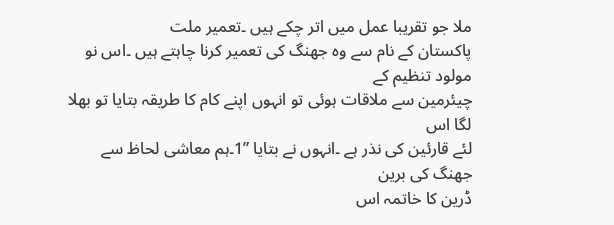ملا جو تقریبا عمل میں اتر چکے ہیں ۔تعمیر ملت
پاکستان کے نام سے وہ جھنگ کی تعمیر کرنا چاہتے ہیں ۔اس نو مولود تنظیم کے
چیئرمین سے ملاقات ہوئی تو انہوں اپنے کام کا طریقہ بتایا تو بھلا لگا اس
لئے قارئین کی نذر ہے ۔انہوں نے بتایا ”1۔ہم معاشی لحاظ سے جھنگ کی برین
ڈرین کا خاتمہ اس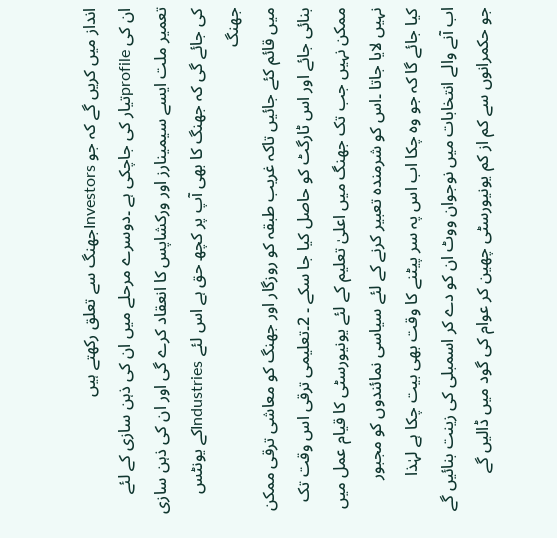انداز میں کریں گے کہ جو Investorsجھنگ سے تعلق رکھتے ہیں
ان کی profileتیار کی جاچکی ہے ۔دوسرے مرحلے میں ان کی ذہن سازی کے لئے
تعمیر ملت ایسے سیمینارز اور ورکشاپس کا انعقاد کرے گی اور ان کی ذہن سازی
کی جائے گی کہ جھنگ کا بھی آپ پر کچھ حق ہے اس لئے Industriesکے یونٹس جھنگ
میں قائم کئے جائیں تاکہ غریب طبقہ کو روزگار اور جھنگ کو معاشی ترقی ممکن
بنائی جائے اور اس ٹارگٹ کو حاصل کیا جا سکے ۔ 2۔تعلیمی ترقی اس وقت تک
ممکن نہیں جب تک جھنگ میں اعلیٰ تعلیم کے لئے یونیورسٹی کا قیام عمل میں
نہیں لایا جاتا ۔اس کو شرمندہ تعبیر کرنے کے لئے سیاسی نمائندوں کو مجبور
کیا جائے گا کہ جو وہ چکا اب اس پہ سر پیٹنے کا وقت بھی بیت چکا ہے لہٰذا
اب آنے والے انتخابات میں نوجوان ووٹ ان کو دے کر اسمبلی کی زینت بنائیں گے
جو حکمرانوں سے کم از کم یونیورسٹی چھین کر عوام کی گود میں ڈالیں گے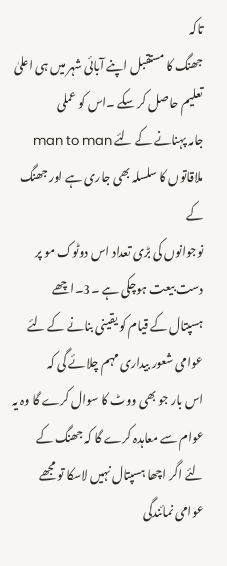تاکہ
جھنگ کا مستقبل اپنے آبائی شہر میں ہی اعلیٰ تعلیم حاصل کر سکے ۔اس کو عملی
جامہ پہنانے کے لئے man to man ملاقاتوں کا سلسلہ بھی جاری ہے اور جھنگ کے
نوجوانوں کی بڑی تعداد اس دوٹوک مو پر دست بیعت ہوچکی ہے ۔3۔اچھے
ہسپتال کے قیام کو یقینی بنانے کے لئے عوامی شعور بیداری مہم چلائے گی کہ
اس بار جو بھی ووٹ کا سوال کرے گا وہ یہ عوام سے معاہدہ کرے گا کہ جھنگ کے
لئے اگر اچھا ہسپتال نہیں لاسکا تو مجھے عوامی نمائندگی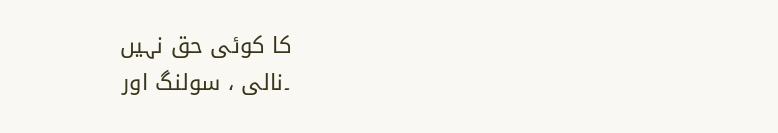کا کوئی حق نہیں
۔نالی ، سولنگ اور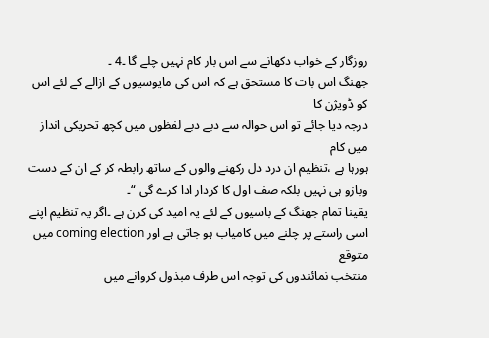روزگار کے خواب دکھانے سے اس بار کام نہیں چلے گا ۔4 ۔
جھنگ اس بات کا مستحق ہے کہ اس کی مایوسیوں کے ازالے کے لئے اس کو ڈویژن کا
درجہ دیا جائے تو اس حوالہ سے دبے دبے لفظوں میں کچھ تحریکی انداز میں کام
ہورہا ہے ،تنظیم ان درد دل رکھنے والوں کے ساتھ رابطہ کر کے ان کے دست
وبازو ہی نہیں بلکہ صف اول کا کردار ادا کرے گی “۔
یقینا تمام جھنگ کے باسیوں کے لئے یہ امید کی کرن ہے ۔اگر یہ تنظیم اپنے
اسی راستے پر چلنے میں کامیاب ہو جاتی ہے اور coming election میں متوقع
منتخب نمائندوں کی توجہ اس طرف مبذول کروانے میں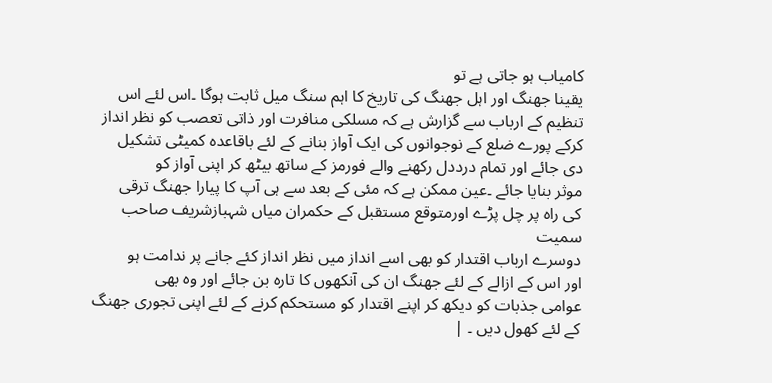کامیاب ہو جاتی ہے تو
یقینا جھنگ اور اہل جھنگ کی تاریخ کا اہم سنگ میل ثابت ہوگا ۔اس لئے اس
تنظیم کے ارباب سے گزارش ہے کہ مسلکی منافرت اور ذاتی تعصب کو نظر انداز
کرکے پورے ضلع کے نوجوانوں کی ایک آواز بنانے کے لئے باقاعدہ کمیٹی تشکیل
دی جائے اور تمام درددل رکھنے والے فورمز کے ساتھ بیٹھ کر اپنی آواز کو
موثر بنایا جائے ۔عین ممکن ہے کہ مئی کے بعد سے ہی آپ کا پیارا جھنگ ترقی
کی راہ پر چل پڑے اورمتوقع مستقبل کے حکمران میاں شہبازشریف صاحب سمیت
دوسرے ارباب اقتدار کو بھی اسے انداز میں نظر انداز کئے جانے پر ندامت ہو
اور اس کے ازالے کے لئے جھنگ ان کی آنکھوں کا تارہ بن جائے اور وہ بھی
عوامی جذبات کو دیکھ کر اپنے اقتدار کو مستحکم کرنے کے لئے اپنی تجوری جھنگ
کے لئے کھول دیں ۔ |